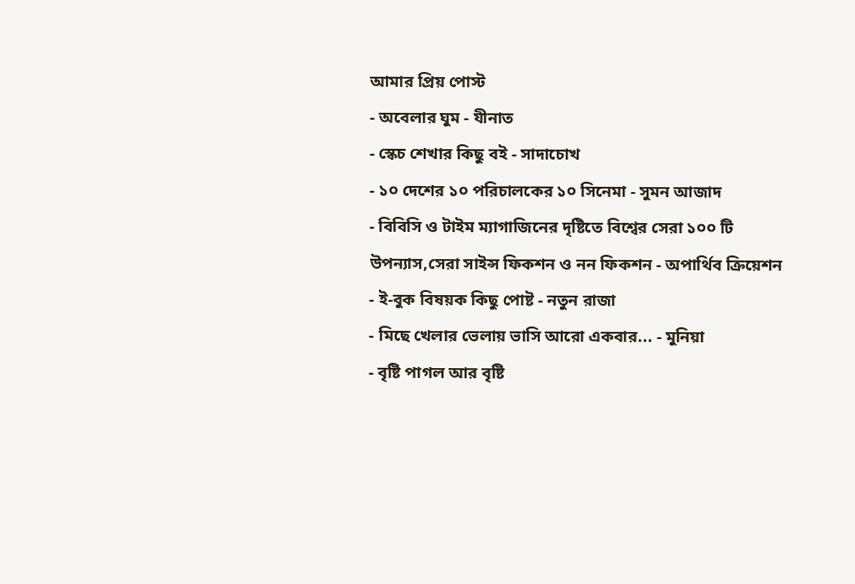আমার প্রিয় পোস্ট
- অবেলার ঘুম - যীনাত
- স্কেচ শেখার কিছু বই - সাদাচোখ
- ১০ দেশের ১০ পরিচালকের ১০ সিনেমা - সুমন আজাদ
- বিবিসি ও টাইম ম্যাগাজিনের দৃষ্টিতে বিশ্বের সেরা ১০০ টি উপন্যাস,সেরা সাইন্স ফিকশন ও নন ফিকশন - অপার্থিব ক্রিয়েশন
- ই-বুক বিষয়ক কিছু পোষ্ট - নতুন রাজা
- মিছে খেলার ভেলায় ভাসি আরো একবার... - মুনিয়া
- বৃষ্টি পাগল আর বৃষ্টি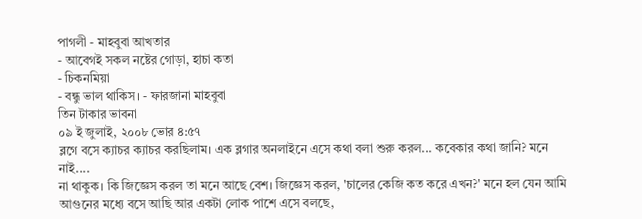পাগলী - মাহবুবা আখতার
- আবেগই সকল নষ্টের গোড়া, হাচা কতা
- চিকনমিয়া
- বন্ধু ভাল থাকিস। - ফারজানা মাহবুবা
তিন টাকার ভাবনা
০৯ ই জুলাই, ২০০৮ ভোর ৪:৫৭
ব্লগে বসে ক্যাচর ক্যাচর করছিলাম। এক ব্লগার অনলাইনে এসে কথা বলা শুরু করল... কবেকার কথা জানি? মনে নাই....
না থাকুক। কি জিজ্ঞেস করল তা মনে আছে বেশ। জিজ্ঞেস করল, 'চালের কেজি কত করে এখন?' মনে হল যেন আমি আগুনের মধ্যে বসে আছি আর একটা লোক পাশে এসে বলছে,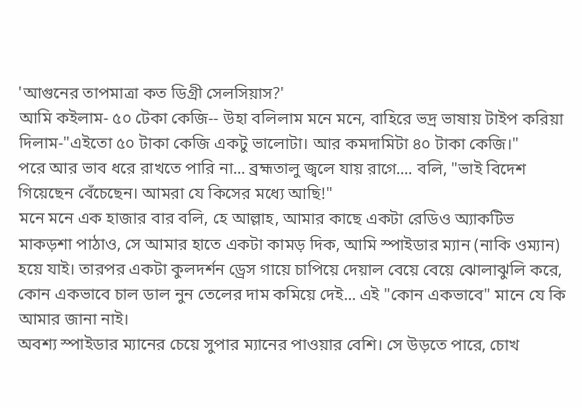'আগুনের তাপমাত্রা কত ডিগ্রী সেলসিয়াস?'
আমি কইলাম- ৫০ টেকা কেজি-- উহা বলিলাম মনে মনে, বাহিরে ভদ্র ভাষায় টাইপ করিয়া দিলাম-"এইতো ৫০ টাকা কেজি একটু ভালোটা। আর কমদামিটা ৪০ টাকা কেজি।"
পরে আর ভাব ধরে রাখতে পারি না... ব্রহ্মতালু জ্বলে যায় রাগে.... বলি, "ভাই বিদেশ গিয়েছেন বেঁচেছেন। আমরা যে কিসের মধ্যে আছি!"
মনে মনে এক হাজার বার বলি, হে আল্লাহ, আমার কাছে একটা রেডিও অ্যাকটিভ মাকড়শা পাঠাও, সে আমার হাতে একটা কামড় দিক, আমি স্পাইডার ম্যান (নাকি ওম্যান) হয়ে যাই। তারপর একটা কুলদর্শন ড্রেস গায়ে চাপিয়ে দেয়াল বেয়ে বেয়ে ঝোলাঝুলি করে, কোন একভাবে চাল ডাল নুন তেলের দাম কমিয়ে দেই... এই "কোন একভাবে" মানে যে কি আমার জানা নাই।
অবশ্য স্পাইডার ম্যানের চেয়ে সুপার ম্যানের পাওয়ার বেশি। সে উড়তে পারে, চোখ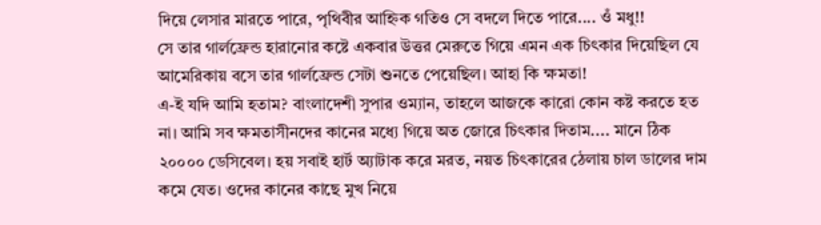দিয়ে লেসার মারতে পারে, পৃথিবীর আহ্নিক গতিও সে বদলে দিতে পারে.... ওঁ মধু!!
সে তার গার্লফ্রেন্ড হারানোর কষ্টে একবার উত্তর মেরুতে গিয়ে এমন এক চিৎকার দিয়েছিল যে আমেরিকায় বসে তার গার্লফ্রেন্ড সেটা শুনতে পেয়েছিল। আহা কি ক্ষমতা!
এ-ই যদি আমি হতাম? বাংলাদেশী সুপার ওম্যান, তাহলে আজকে কারো কোন কষ্ট করতে হত না। আমি সব ক্ষমতাসীনদের কানের মধ্যে গিয়ে অত জোরে চিৎকার দিতাম.... মানে ঠিক ২০০০০ ডেসিবেল। হয় সবাই হার্ট অ্যাটাক করে মরত, নয়ত চিৎকারের ঠেলায় চাল ডালের দাম কমে যেত। ওদের কানের কাছে মুখ নিয়ে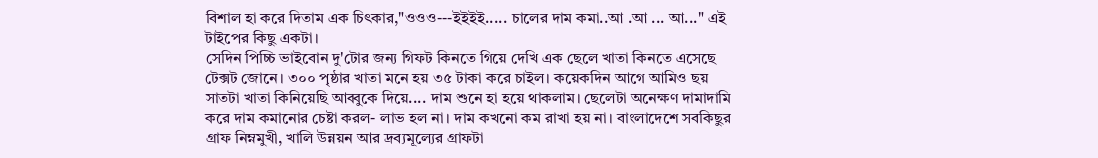বিশাল হা করে দিতাম এক চিৎকার,"ওওও---ইইইই..... চালের দাম কমা..আ .আ ... আ..." এই টাইপের কিছু একটা।
সেদিন পিচ্চি ভাইবোন দু'টোর জন্য গিফট কিনতে গিয়ে দেখি এক ছেলে খাতা কিনতে এসেছে টেক্সট জোনে। ৩০০ পৃষ্ঠার খাতা মনে হয় ৩৫ টাকা করে চাইল। কয়েকদিন আগে আমিও ছয় সাতটা খাতা কিনিয়েছি আব্বুকে দিয়ে.... দাম শুনে হা হয়ে থাকলাম। ছেলেটা অনেক্ষণ দামাদামি করে দাম কমানোর চেষ্টা করল- লাভ হল না। দাম কখনো কম রাখা হয় না। বাংলাদেশে সবকিছুর গ্রাফ নিম্নমুখী, খালি উন্নয়ন আর দ্রব্যমূল্যের গ্রাফটা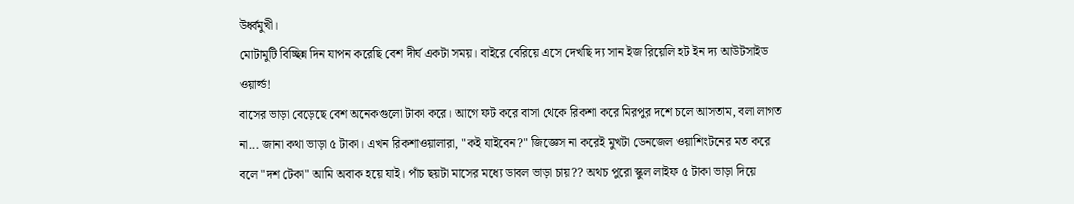উর্ধ্বমুখী।
মোটামুটি বিচ্ছিন্ন দিন যাপন করেছি বেশ দীর্ঘ একটা সময়। বাইরে বেরিয়ে এসে দেখছি দ্য সান ইজ রিয়েলি হট ইন দ্য আউটসাইড ওয়ার্ল্ড!
বাসের ভাড়া বেড়েছে বেশ অনেকগুলো টাকা করে। আগে ফট করে বাসা থেকে রিকশা করে মিরপুর দশে চলে আসতাম, বলা লাগত না... জানা কথা ভাড়া ৫ টাকা। এখন রিকশাওয়ালারা, "কই যাইবেন?" জিজ্ঞেস না করেই মুখটা ডেনজেল ওয়াশিংটনের মত করে বলে "দশ টেকা" আমি অবাক হয়ে যাই। পাঁচ ছয়টা মাসের মধ্যে ডাবল ভাড়া চায়?? অথচ পুরো স্কুল লাইফ ৫ টাকা ভাড়া দিয়ে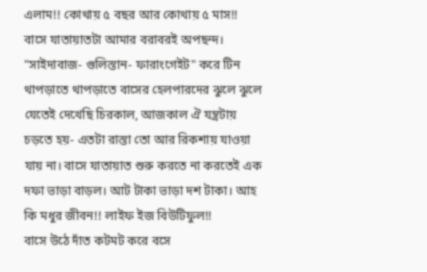এলাম!! কোথায় ৫ বছর আর কোথায় ৫ মাস!!
বাসে যাতায়াতটা আমার বরাবরই অপছন্দ। "সাইদাবাজ- গুলিস্তান- ফারাংগেইট" করে টিন থাপড়াতে থাপড়াতে বাসের হেলপারদের ঝুলে ঝুলে যেতেই দেখেছি চিরকাল, আজকাল ঐ যন্ত্রটায় চড়তে হয়- এতটা রাস্তা তো আর রিকশায় যাওয়া যায় না। বাসে যাতায়াত শুরু করতে না করতেই এক দফা ভাড়া বাড়ল। আট টাকা ভাড়া দশ টাকা। আহ কি মধুর জীবন!! লাইফ ইজ বিউটিফুল!!
বাসে উঠে দাঁত কটমট করে বসে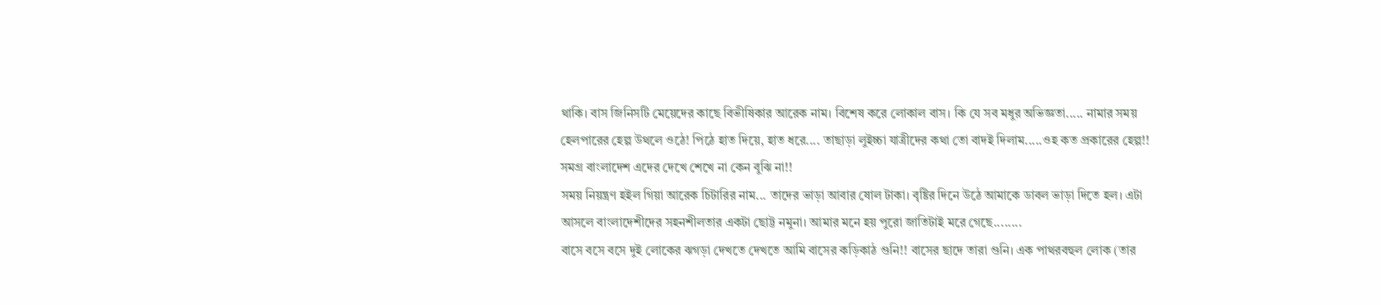থাকি। বাস জিনিসটি মেয়েদের কাছে বিভীষিকার আরেক নাম। বিশেষ করে লোকাল বাস। কি যে সব মধুর অভিজ্ঞতা..... নামার সময় হেলপারের হেল্প উথলে ওঠে! পিঠে হাত দিয়ে, হাত ধরে.... তাছাড়া লুইচ্চা যাত্রীদের কথা তো বাদই দিলাম.....ওহ কত প্রকারের হেল্প!! সমগ্র বাংলাদেশ এদের দেখে শেখে না কেন বুঝি না!!
সময় নিয়ন্ত্রণ হইল গিয়া আরেক চিটারির নাম... তাদের ভাড়া আবার ষোল টাকা। বৃষ্টির দিনে উঠে আমাকে ডাবল ভাড়া দিতে হল। এটা আসলে বাংলাদেশীদের সহনশীলতার একটা ছোট্ট নমুনা। আমার মনে হয় পুরো জাতিটাই মরে গেছে........
বাসে বসে বসে দুই লোকের ঝগড়া দেখতে দেখতে আমি বাসের কড়িকাঠ গুনি!! বাসের ছাদে তারা গুনি। এক পাথরবহুল লোক (তার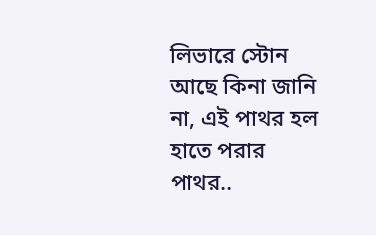লিভারে স্টোন আছে কিনা জানি না, এই পাথর হল হাতে পরার পাথর..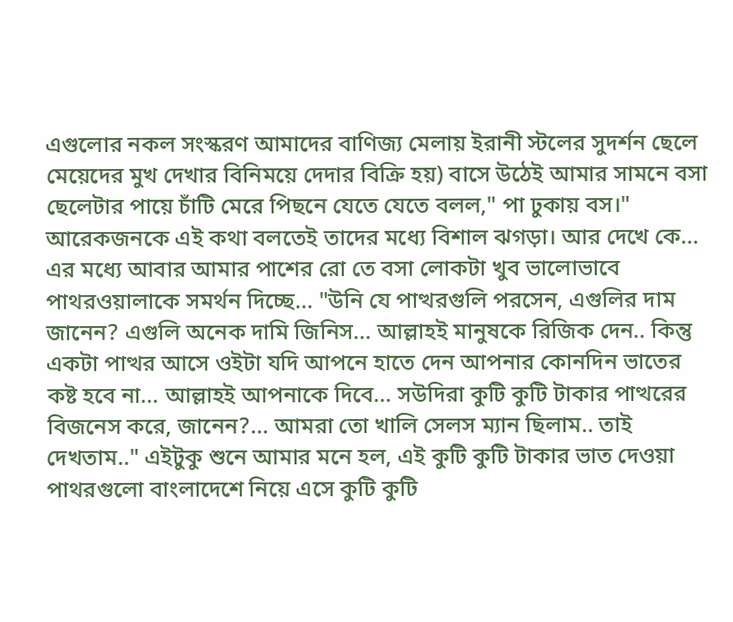এগুলোর নকল সংস্করণ আমাদের বাণিজ্য মেলায় ইরানী স্টলের সুদর্শন ছেলে মেয়েদের মুখ দেখার বিনিময়ে দেদার বিক্রি হয়) বাসে উঠেই আমার সামনে বসা ছেলেটার পায়ে চাঁটি মেরে পিছনে যেতে যেতে বলল," পা ঢুকায় বস।" আরেকজনকে এই কথা বলতেই তাদের মধ্যে বিশাল ঝগড়া। আর দেখে কে... এর মধ্যে আবার আমার পাশের রো তে বসা লোকটা খুব ভালোভাবে পাথরওয়ালাকে সমর্থন দিচ্ছে... "উনি যে পাত্থরগুলি পরসেন, এগুলির দাম জানেন? এগুলি অনেক দামি জিনিস... আল্লাহই মানুষকে রিজিক দেন.. কিন্তু একটা পাত্থর আসে ওইটা যদি আপনে হাতে দেন আপনার কোনদিন ভাতের কষ্ট হবে না... আল্লাহই আপনাকে দিবে... সউদিরা কুটি কুটি টাকার পাত্থরের বিজনেস করে, জানেন?... আমরা তো খালি সেলস ম্যান ছিলাম.. তাই দেখতাম.." এইটুকু শুনে আমার মনে হল, এই কুটি কুটি টাকার ভাত দেওয়া পাথরগুলো বাংলাদেশে নিয়ে এসে কুটি কুটি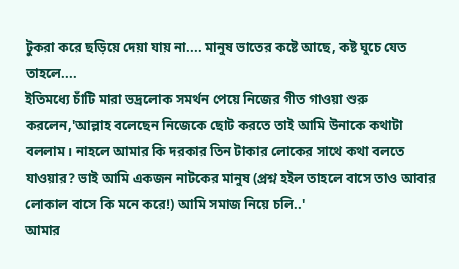টুকরা করে ছড়িয়ে দেয়া যায় না.... মানুষ ভাতের কষ্টে আছে, কষ্ট ঘুচে যেত তাহলে....
ইতিমধ্যে চাঁটি মারা ভদ্রলোক সমর্থন পেয়ে নিজের গীত গাওয়া শুরু করলেন,'আল্লাহ বলেছেন নিজেকে ছোট করতে তাই আমি উনাকে কথাটা বললাম। নাহলে আমার কি দরকার তিন টাকার লোকের সাথে কথা বলতে যাওয়ার? ভাই আমি একজন নাটকের মানুষ (প্রশ্ন হইল তাহলে বাসে তাও আবার লোকাল বাসে কি মনে করে!) আমি সমাজ নিয়ে চলি..'
আমার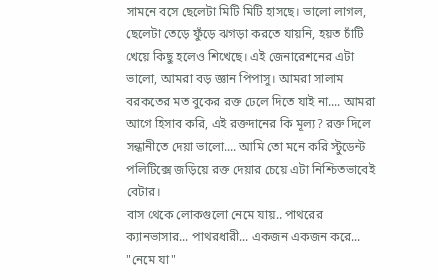সামনে বসে ছেলেটা মিটি মিটি হাসছে। ভালো লাগল, ছেলেটা তেড়ে ফুঁড়ে ঝগড়া করতে যায়নি, হয়ত চাঁটি খেয়ে কিছু হলেও শিখেছে। এই জেনারেশনের এটা ভালো, আমরা বড় জ্ঞান পিপাসু। আমরা সালাম বরকতের মত বুকের রক্ত ঢেলে দিতে যাই না.... আমরা আগে হিসাব করি, এই রক্তদানের কি মূল্য? রক্ত দিলে সন্ধানীতে দেয়া ভালো.... আমি তো মনে করি স্টুডেন্ট পলিটিক্সে জড়িয়ে রক্ত দেয়ার চেয়ে এটা নিশ্চিতভাবেই বেটার।
বাস থেকে লোকগুলো নেমে যায়.. পাথরের ক্যানভাসার... পাথরধারী... একজন একজন করে...
"নেমে যা"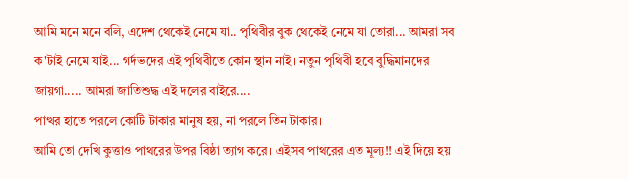আমি মনে মনে বলি, এদেশ থেকেই নেমে যা.. পৃথিবীর বুক থেকেই নেমে যা তোরা... আমরা সব ক'টাই নেমে যাই... গর্দভদের এই পৃথিবীতে কোন স্থান নাই। নতুন পৃথিবী হবে বুদ্ধিমানদের জায়গা..... আমরা জাতিশুদ্ধ এই দলের বাইরে....
পাত্থর হাতে পরলে কোটি টাকার মানুষ হয়, না পরলে তিন টাকার।
আমি তো দেখি কুত্তাও পাথরের উপর বিষ্ঠা ত্যাগ করে। এইসব পাথরের এত মূল্য!! এই দিয়ে হয়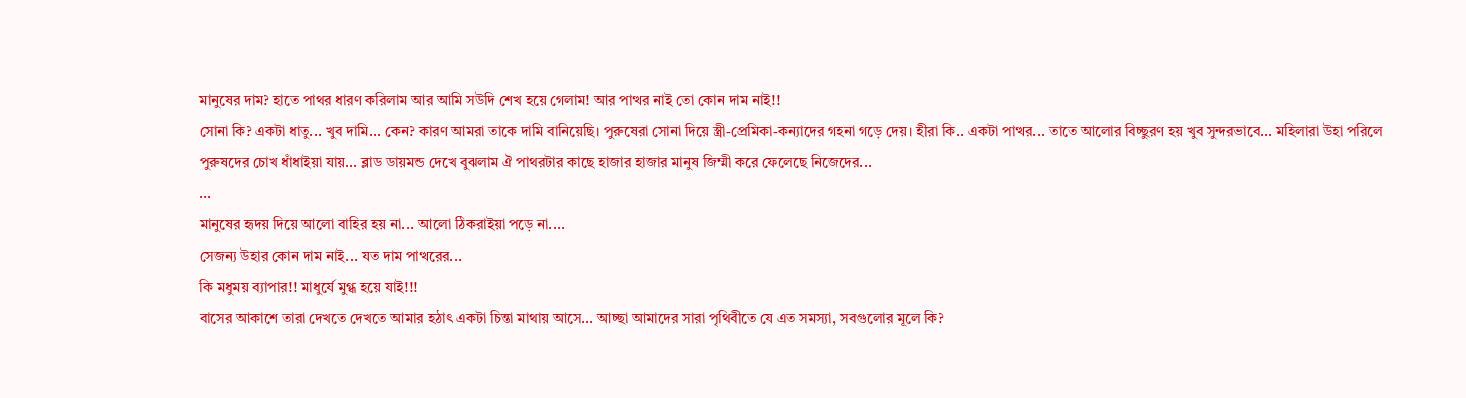মানুষের দাম? হাতে পাথর ধারণ করিলাম আর আমি সউদি শেখ হয়ে গেলাম! আর পাত্থর নাই তো কোন দাম নাই!!
সোনা কি? একটা ধাতু... খুব দামি... কেন? কারণ আমরা তাকে দামি বানিয়েছি। পুরুষেরা সোনা দিয়ে স্ত্রী-প্রেমিকা-কন্যাদের গহনা গড়ে দেয়। হীরা কি.. একটা পাত্থর... তাতে আলোর বিচ্ছুরণ হয় খুব সুন্দরভাবে... মহিলারা উহা পরিলে পুরুষদের চোখ ধাঁধাইয়া যায়... ব্লাড ডায়মন্ড দেখে বুঝলাম ঐ পাথরটার কাছে হাজার হাজার মানুষ জিম্মী করে ফেলেছে নিজেদের...
...
মানুষের হৃদয় দিয়ে আলো বাহির হয় না... আলো ঠিকরাইয়া পড়ে না....
সেজন্য উহার কোন দাম নাই... যত দাম পাত্থরের...
কি মধুময় ব্যাপার!! মাধুর্যে মুগ্ধ হয়ে যাই!!!
বাসের আকাশে তারা দেখতে দেখতে আমার হঠাৎ একটা চিন্তা মাথায় আসে... আচ্ছা আমাদের সারা পৃথিবীতে যে এত সমস্যা, সবগুলোর মূলে কি?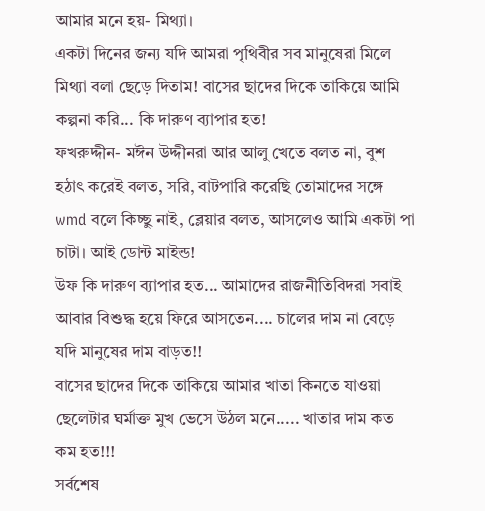আমার মনে হয়- মিথ্যা।
একটা দিনের জন্য যদি আমরা পৃথিবীর সব মানুষেরা মিলে মিথ্যা বলা ছেড়ে দিতাম! বাসের ছাদের দিকে তাকিয়ে আমি কল্পনা করি... কি দারুণ ব্যাপার হত!
ফখরুদ্দীন- মঈন উদ্দীনরা আর আলু খেতে বলত না, বুশ হঠাৎ করেই বলত, সরি, বাটপারি করেছি তোমাদের সঙ্গে wmd বলে কিচ্ছু নাই, ব্লেয়ার বলত, আসলেও আমি একটা পা চাটা। আই ডোন্ট মাইন্ড!
উফ কি দারুণ ব্যাপার হত... আমাদের রাজনীতিবিদরা সবাই আবার বিশুদ্ধ হয়ে ফিরে আসতেন.... চালের দাম না বেড়ে যদি মানুষের দাম বাড়ত!!
বাসের ছাদের দিকে তাকিয়ে আমার খাতা কিনতে যাওয়া ছেলেটার ঘর্মাক্ত মুখ ভেসে উঠল মনে..... খাতার দাম কত কম হত!!!
সর্বশেষ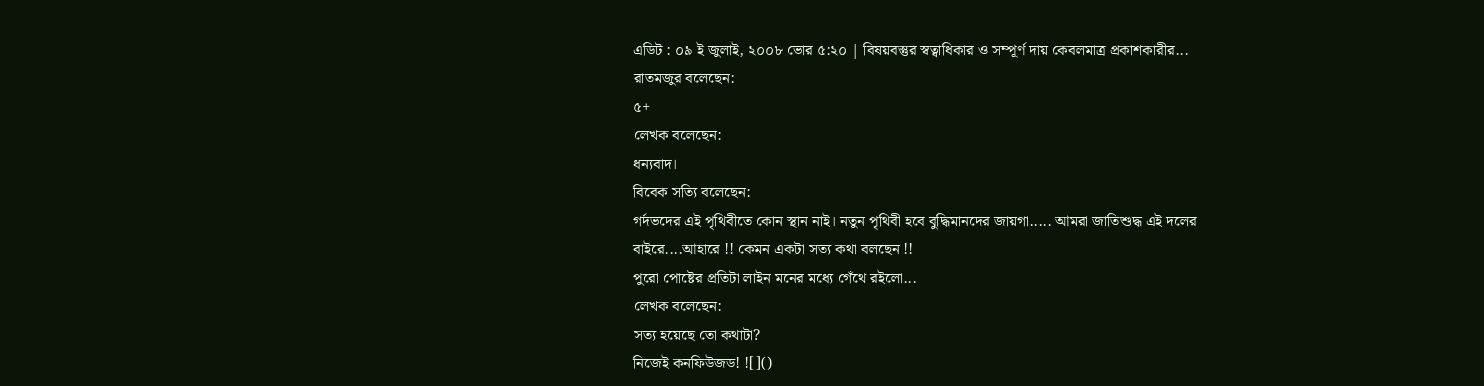এডিট : ০৯ ই জুলাই, ২০০৮ ভোর ৫:২০ | বিষয়বস্তুর স্বত্বাধিকার ও সম্পূর্ণ দায় কেবলমাত্র প্রকাশকারীর...
রাতমজুর বলেছেন:
৫+
লেখক বলেছেন:
ধন্যবাদ।
বিবেক সত্যি বলেছেন:
গর্দভদের এই পৃথিবীতে কোন স্থান নাই। নতুন পৃথিবী হবে বুদ্ধিমানদের জায়গা..... আমরা জাতিশুদ্ধ এই দলের বাইরে....আহারে !! কেমন একটা সত্য কথা বলছেন !!
পুরো পোষ্টের প্রতিটা লাইন মনের মধ্যে গেঁথে রইলো...
লেখক বলেছেন:
সত্য হয়েছে তো কথাটা?
নিজেই কনফিউজড! ![]()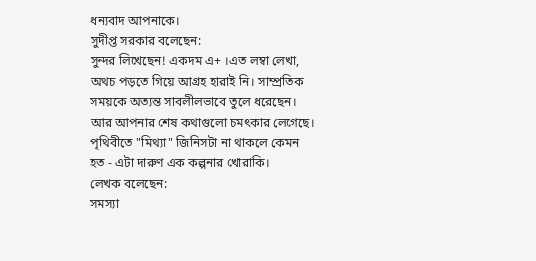ধন্যবাদ আপনাকে।
সুদীপ্ত সরকার বলেছেন:
সুন্দর লিখেছেন! একদম এ+ ।এত লম্বা লেখা, অথচ পড়তে গিয়ে আগ্রহ হারাই নি। সাম্প্রতিক সময়কে অত্যন্ত সাবলীলভাবে তুলে ধরেছেন। আর আপনার শেষ কথাগুলো চমৎকার লেগেছে। পৃথিবীতে "মিথ্যা" জিনিসটা না থাকলে কেমন হত - এটা দারুণ এক কল্পনার খোরাকি।
লেখক বলেছেন:
সমস্যা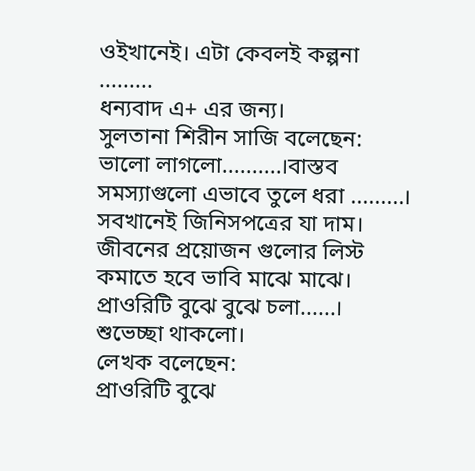ওইখানেই। এটা কেবলই কল্পনা
.........
ধন্যবাদ এ+ এর জন্য।
সুলতানা শিরীন সাজি বলেছেন:
ভালো লাগলো..........।বাস্তব সমস্যাগুলো এভাবে তুলে ধরা .........।
সবখানেই জিনিসপত্রের যা দাম।
জীবনের প্রয়োজন গুলোর লিস্ট কমাতে হবে ভাবি মাঝে মাঝে।
প্রাওরিটি বুঝে বুঝে চলা......।
শুভেচ্ছা থাকলো।
লেখক বলেছেন:
প্রাওরিটি বুঝে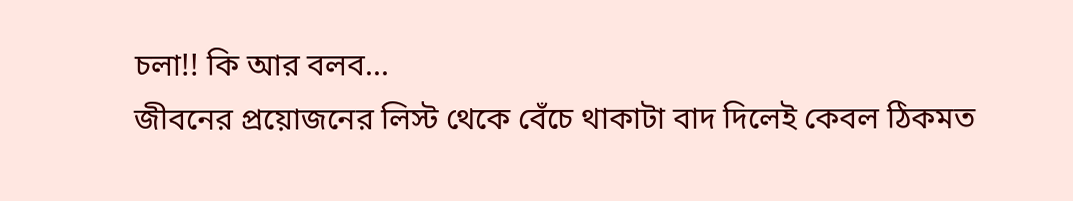চলা!! কি আর বলব...
জীবনের প্রয়োজনের লিস্ট থেকে বেঁচে থাকাটা বাদ দিলেই কেবল ঠিকমত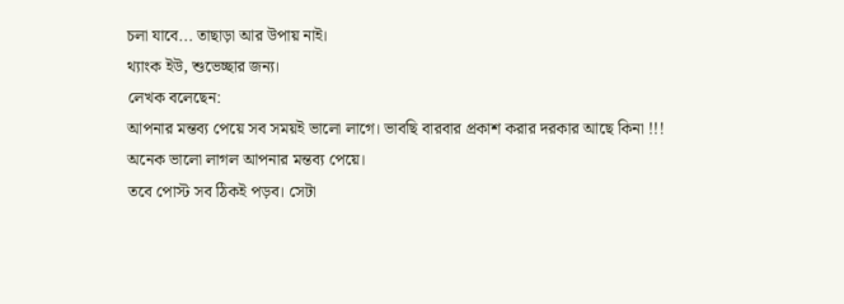চলা যাবে... তাছাড়া আর উপায় নাই।
থ্যাংক ইউ, শুভেচ্ছার জন্য।
লেখক বলেছেন:
আপনার মন্তব্য পেয়ে সব সময়ই ভালো লাগে। ভাবছি বারবার প্রকাশ করার দরকার আছে কিনা !!!
অনেক ভালো লাগল আপনার মন্তব্য পেয়ে।
তবে পোস্ট সব ঠিকই পড়ব। সেটা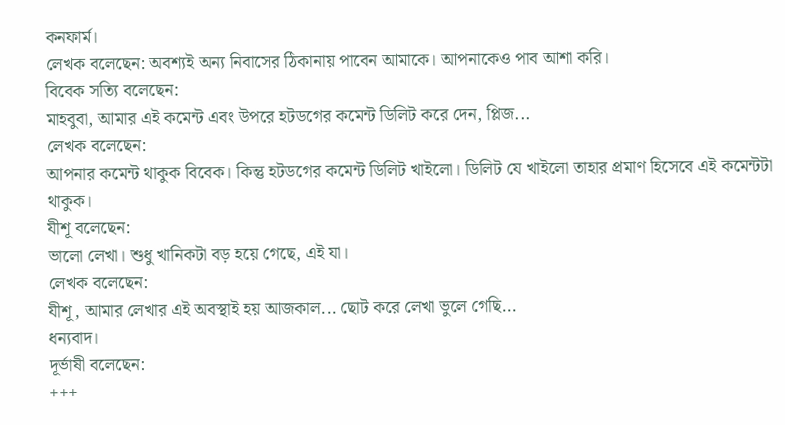কনফার্ম।
লেখক বলেছেন: অবশ্যই অন্য নিবাসের ঠিকানায় পাবেন আমাকে। আপনাকেও পাব আশা করি।
বিবেক সত্যি বলেছেন:
মাহবুবা, আমার এই কমেন্ট এবং উপরে হটডগের কমেন্ট ডিলিট করে দেন, প্লিজ...
লেখক বলেছেন:
আপনার কমেন্ট থাকুক বিবেক। কিন্তু হটডগের কমেন্ট ডিলিট খাইলো। ডিলিট যে খাইলো তাহার প্রমাণ হিসেবে এই কমেন্টটা থাকুক।
যীশূ বলেছেন:
ভালো লেখা। শুধু খানিকটা বড় হয়ে গেছে, এই যা।
লেখক বলেছেন:
যীশূ, আমার লেখার এই অবস্থাই হয় আজকাল... ছোট করে লেখা ভুলে গেছি...
ধন্যবাদ।
দূর্ভাষী বলেছেন:
+++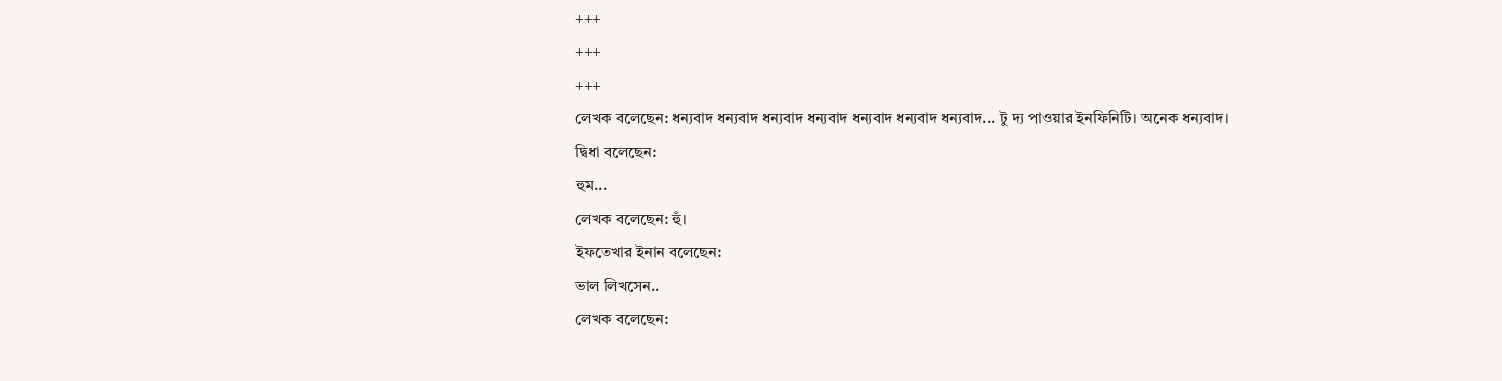+++
+++
+++
লেখক বলেছেন: ধন্যবাদ ধন্যবাদ ধন্যবাদ ধন্যবাদ ধন্যবাদ ধন্যবাদ ধন্যবাদ... টু দ্য পাওয়ার ইনফিনিটি। অনেক ধন্যবাদ।
দ্বিধা বলেছেন:
হুম...
লেখক বলেছেন: হুঁ।
ইফতেখার ইনান বলেছেন:
ভাল লিখসেন..
লেখক বলেছেন: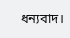ধন্যবাদ।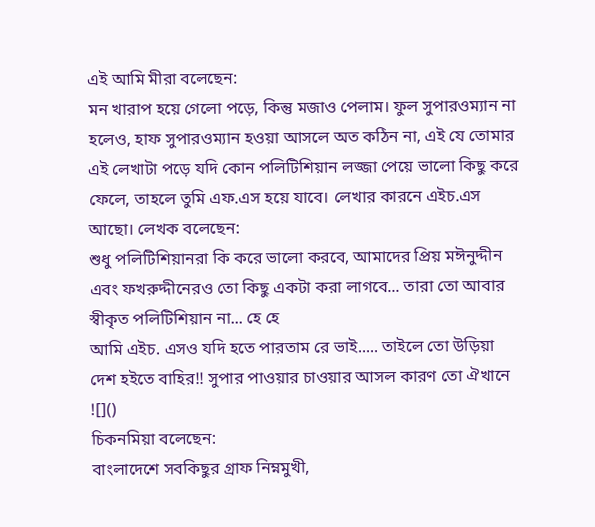এই আমি মীরা বলেছেন:
মন খারাপ হয়ে গেলো পড়ে, কিন্তু মজাও পেলাম। ফুল সুপারওম্যান না হলেও, হাফ সুপারওম্যান হওয়া আসলে অত কঠিন না, এই যে তোমার এই লেখাটা পড়ে যদি কোন পলিটিশিয়ান লজ্জা পেয়ে ভালো কিছু করে ফেলে, তাহলে তুমি এফ.এস হয়ে যাবে। লেখার কারনে এইচ.এস আছো। লেখক বলেছেন:
শুধু পলিটিশিয়ানরা কি করে ভালো করবে, আমাদের প্রিয় মঈনুদ্দীন এবং ফখরুদ্দীনেরও তো কিছু একটা করা লাগবে... তারা তো আবার স্বীকৃত পলিটিশিয়ান না... হে হে
আমি এইচ. এসও যদি হতে পারতাম রে ভাই..... তাইলে তো উড়িয়া দেশ হইতে বাহির!! সুপার পাওয়ার চাওয়ার আসল কারণ তো ঐখানে
![]()
চিকনমিয়া বলেছেন:
বাংলাদেশে সবকিছুর গ্রাফ নিম্নমুখী,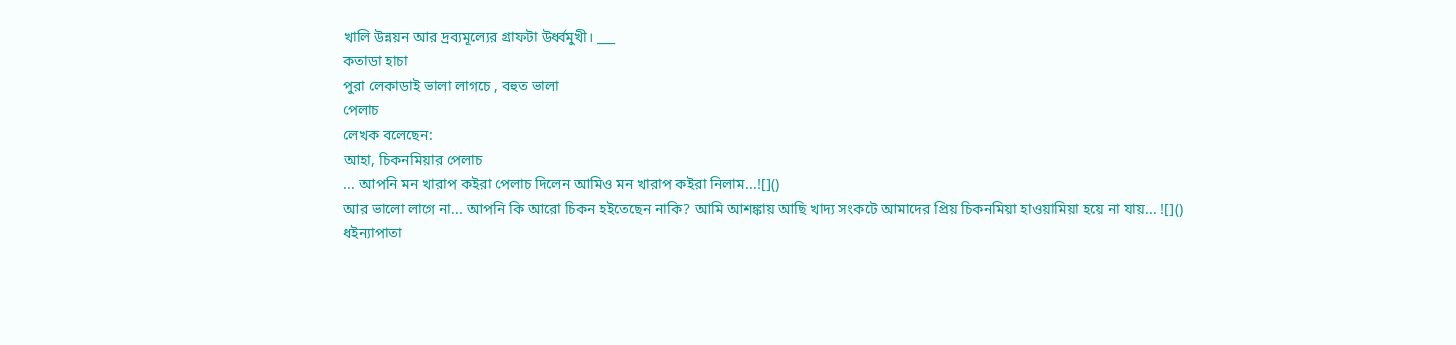খালি উন্নয়ন আর দ্রব্যমূল্যের গ্রাফটা উর্ধ্বমুখী। ___
কতাডা হাচা
পুরা লেকাডাই ভালা লাগচে , বহুত ভালা
পেলাচ
লেখক বলেছেন:
আহা, চিকনমিয়ার পেলাচ
... আপনি মন খারাপ কইরা পেলাচ দিলেন আমিও মন খারাপ কইরা নিলাম...![]()
আর ভালো লাগে না... আপনি কি আরো চিকন হইতেছেন নাকি? আমি আশঙ্কায় আছি খাদ্য সংকটে আমাদের প্রিয় চিকনমিয়া হাওয়ামিয়া হয়ে না যায়... ![]()
ধইন্যাপাতা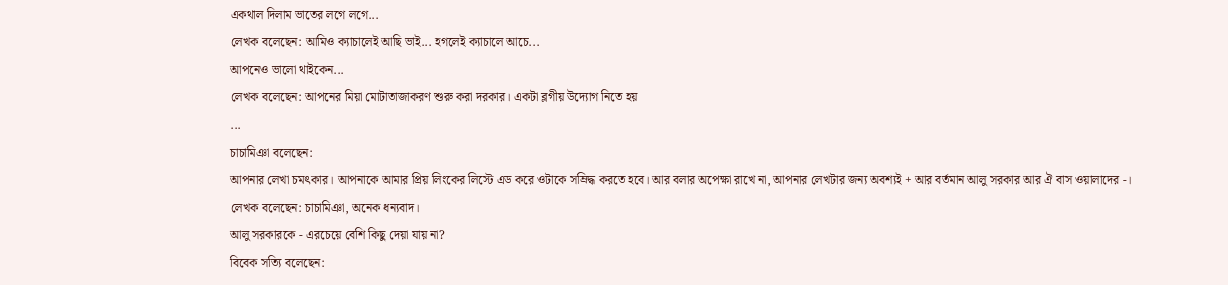একথাল দিলাম ভাতের লগে লগে...
লেখক বলেছেন: আমিও ক্যাচালেই আছি ভাই... হগলেই ক্যাচালে আচে...
আপনেও ভালো থাইকেন...
লেখক বলেছেন: আপনের মিয়া মোটাতাজাকরণ শুরু করা দরকার। একটা ব্লগীয় উদ্যোগ নিতে হয়
...
চাচামিঞা বলেছেন:
আপনার লেখা চমৎকার। আপনাকে আমার প্রিয় লিংকের লিস্টে এড করে ওটাকে সম্রিদ্ধ করতে হবে। আর বলার অপেক্ষা রাখে না, আপনার লেখটার জন্য অবশ্যই + আর বর্তমান আলু সরকার আর ঐ বাস ওয়ালাদের -।
লেখক বলেছেন: চাচামিঞা, অনেক ধন্যবাদ।
আলু সরকারকে - এরচেয়ে বেশি কিছু দেয়া যায় না?
বিবেক সত্যি বলেছেন: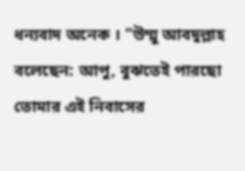ধন্যবাদ অনেক । "উম্মু আবদুল্লাহ বলেছেন: আপু, বুঝতেই পারছো তোমার এই নিবাসের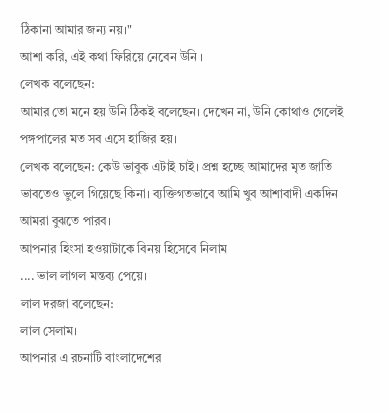ঠিকানা আমার জন্য নয়।"
আশা করি, এই কথা ফিরিয়ে নেবেন উনি ।
লেখক বলেছেন:
আমার তো মনে হয় উনি ঠিকই বলেছেন। দেখেন না, উনি কোথাও গেলেই পঙ্গপালের মত সব এসে হাজির হয়।
লেখক বলেছেন: কেউ ভাবুক এটাই চাই। প্রশ্ন হচ্ছে আমাদের মৃত জাতি ভাবতেও ভুলে গিয়েছে কিনা। ব্যক্তিগতভাবে আমি খুব আশাবাদী একদিন আমরা বুঝতে পারব।
আপনার হিংসা হওয়াটাকে বিনয় হিসেবে নিলাম
.... ভাল লাগল মন্তব্য পেয়ে।
লাল দরজা বলেছেন:
লাল সেলাম।
আপনার এ রচনাটি বাংলাদেশের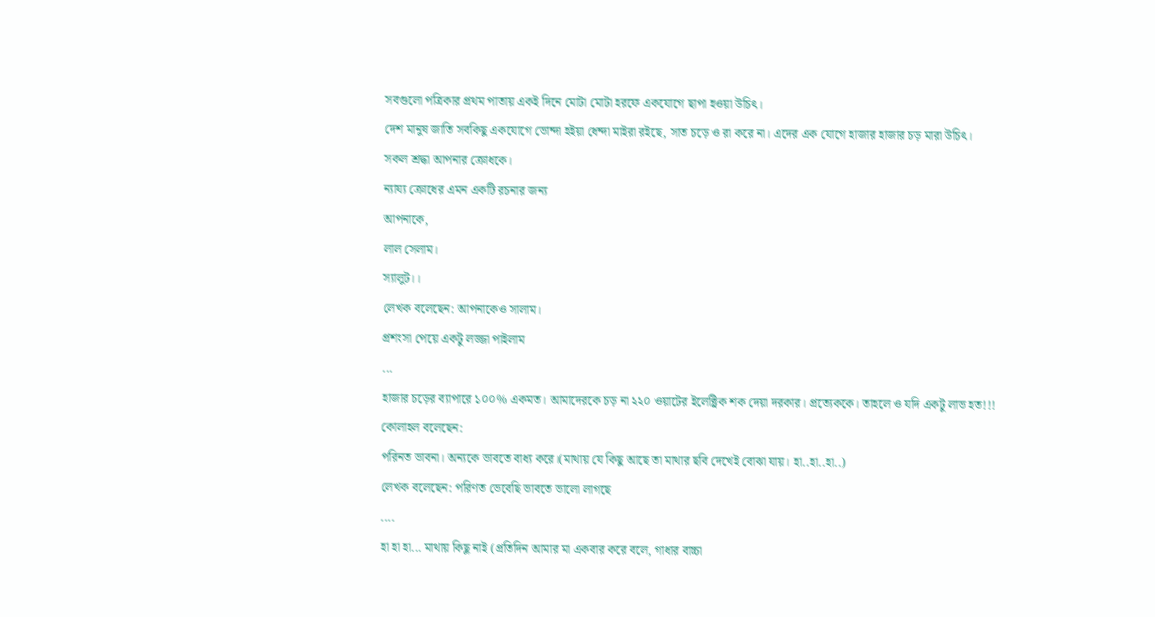সবগুলো পত্রিকার প্রথম পাতায় একই দিনে মোটা মোটা হরফে একযোগে ছাপা হওয়া উচিৎ।
দেশ মানুষ জাতি সবকিছু একযোগে ভোন্দা হইয়া ধেন্দা মাইরা রইছে, সাত চড়ে ও রা করে না। এদের এক যোগে হাজার হাজার চড় মারা উচিৎ।
সকল শ্রদ্ধা আপনার ক্রোধকে।
ন্যায্য ক্রোধের এমন একটি রচনার জন্য
আপনাকে,
লাল সেলাম।
স্যালুট।।
লেখক বলেছেন: আপনাকেও সালাম।
প্রশংসা পেয়ে একটু লজ্জা পাইলাম
...
হাজার চড়ের ব্যাপারে ১০০% একমত। আমাদেরকে চড় না ২২০ ওয়াটের ইলেক্ট্রিক শক দেয়া দরকার। প্রত্যেককে। তাহলে ও যদি একটু লাভ হত!!!
কোলাহল বলেছেন:
পরিনত ভাবনা। অন্যকে ভাবতে বাধ্য করে।(মাথায় যে কিছু আছে তা মাথার ছবি দেখেই বোঝা যায়। হা..হা..হা..)
লেখক বলেছেন: পরিণত ভেবেছি ভাবতে ভালো লাগছে
....
হা হা হা... মাথায় কিছু নাই (প্রতিদিন আমার মা একবার করে বলে, গাধার বাচ্চা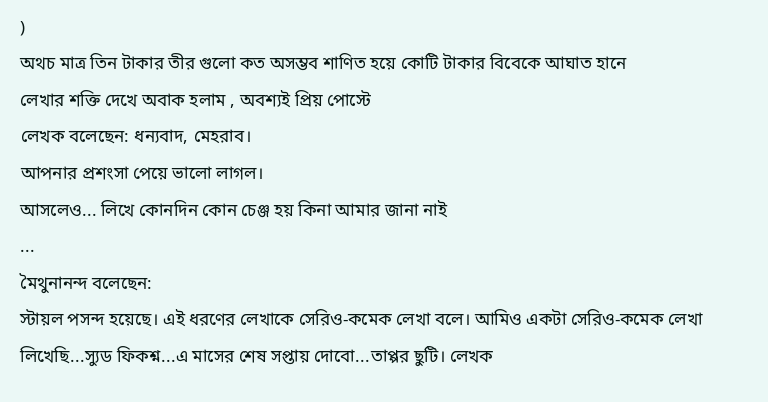)
অথচ মাত্র তিন টাকার তীর গুলো কত অসম্ভব শাণিত হয়ে কোটি টাকার বিবেকে আঘাত হানে
লেখার শক্তি দেখে অবাক হলাম , অবশ্যই প্রিয় পোস্টে
লেখক বলেছেন: ধন্যবাদ, মেহরাব।
আপনার প্রশংসা পেয়ে ভালো লাগল।
আসলেও... লিখে কোনদিন কোন চেঞ্জ হয় কিনা আমার জানা নাই
...
মৈথুনানন্দ বলেছেন:
স্টায়ল পসন্দ হয়েছে। এই ধরণের লেখাকে সেরিও-কমেক লেখা বলে। আমিও একটা সেরিও-কমেক লেখা লিখেছি...স্যুড ফিকশ্ন...এ মাসের শেষ সপ্তায় দোবো...তাপ্পর ছুটি। লেখক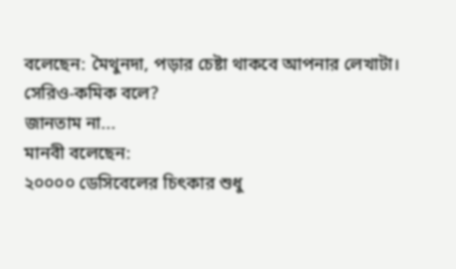বলেছেন: মৈথুনদা, পড়ার চেষ্টা থাকবে আপনার লেখাটা।
সেরিও-কমিক বলে?
জানতাম না...
মানবী বলেছেন:
২০০০০ ডেসিবেলের চিৎকার শুধু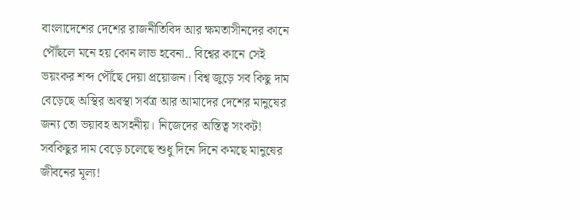বাংলাদেশের দেশের রাজনীতিবিদ আর ক্ষমতাসীনদের কানে পৌঁছলে মনে হয় কোন লাভ হবেনা.. বিশ্বের কানে সেই ভয়ংকর শব্দ পৌঁছে দেয়া প্রয়োজন। বিশ্ব জুড়ে সব কিছু দাম বেড়েছে অস্থির অবস্থা সর্বত্র আর আমাদের দেশের মানুষের জন্য তো ভয়াবহ অসহনীয়। নিজেদের অস্তিত্ব সংকট!
সবকিছুর দাম বেড়ে চলেছে শুধু দিনে দিনে কমছে মানুষের জীবনের মূল্য!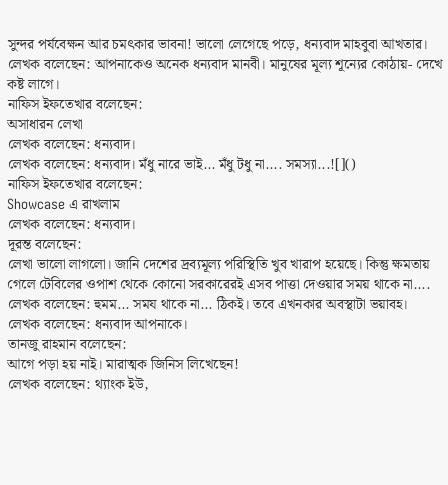সুন্দর পর্যবেক্ষন আর চমৎকার ভাবনা! ভালো লেগেছে পড়ে, ধন্যবাদ মাহবুবা আখতার।
লেখক বলেছেন: আপনাকেও অনেক ধন্যবাদ মানবী। মানুষের মূল্য শূন্যের কোঠায়- দেখে কষ্ট লাগে।
নাফিস ইফতেখার বলেছেন:
অসাধারন লেখা
লেখক বলেছেন: ধন্যবাদ।
লেখক বলেছেন: ধন্যবাদ। মঁধু নারে ভাই... মঁধু টধু না.... সমস্যা...![]()
নাফিস ইফতেখার বলেছেন:
Showcase এ রাখলাম
লেখক বলেছেন: ধন্যবাদ।
দূরন্ত বলেছেন:
লেখা ভালো লাগলো। জানি দেশের দ্রব্যমূল্য পরিস্থিতি খুব খারাপ হয়েছে। কিন্তু ক্ষমতায় গেলে টেবিলের ওপাশ থেকে কোনো সরকারেরই এসব পাত্তা দেওয়ার সময় থাকে না....
লেখক বলেছেন: হুমম... সময থাকে না... ঠিকই। তবে এখনকার অবস্থাটা ভয়াবহ।
লেখক বলেছেন: ধন্যবাদ আপনাকে।
তানজু রাহমান বলেছেন:
আগে পড়া হয় নাই। মারাত্মক জিনিস লিখেছেন!
লেখক বলেছেন: থ্যাংক ইউ,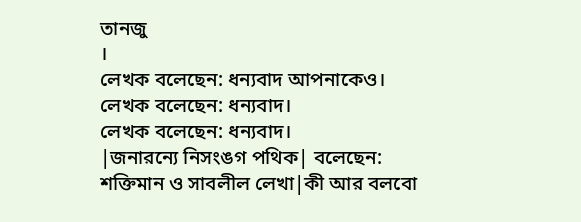তানজু
।
লেখক বলেছেন: ধন্যবাদ আপনাকেও।
লেখক বলেছেন: ধন্যবাদ।
লেখক বলেছেন: ধন্যবাদ।
|জনারন্যে নিসংঙগ পথিক| বলেছেন:
শক্তিমান ও সাবলীল লেখা|কী আর বলবো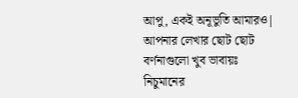আপু, একই অনূভুতি আমারও|
আপনার লেখার ছোট ছোট বর্ণনাগুলো খুব ভাবায়ঃ
নিচুমানের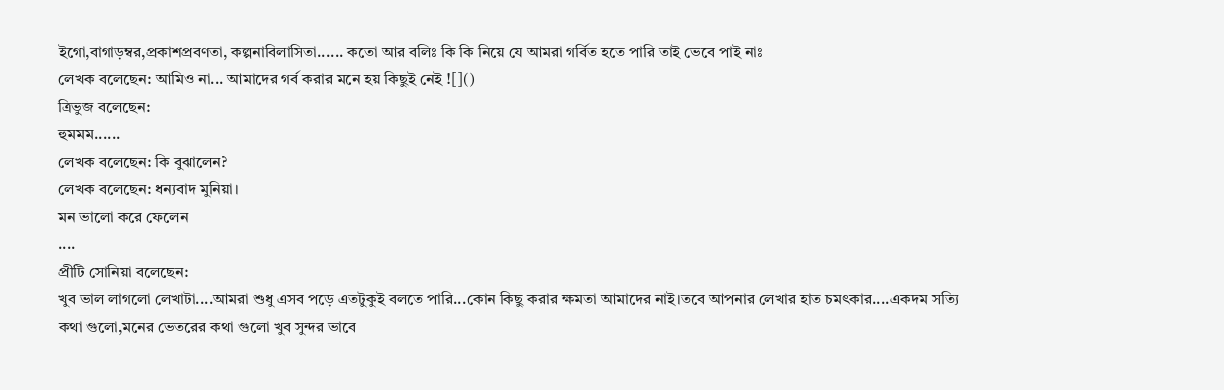ইগো,বাগাড়ম্বর,প্রকাশপ্রবণতা, কল্পনাবিলাসিতা...... কতো আর বলিঃ কি কি নিয়ে যে আমরা গর্বিত হতে পারি তাই ভেবে পাই নাঃ
লেখক বলেছেন: আমিও না... আমাদের গর্ব করার মনে হয় কিছুই নেই ![]()
ত্রিভুজ বলেছেন:
হুমমম......
লেখক বলেছেন: কি বুঝালেন?
লেখক বলেছেন: ধন্যবাদ মুনিয়া।
মন ভালো করে ফেলেন
....
প্রীটি সোনিয়া বলেছেন:
খুব ভাল লাগলো লেখাটা....আমরা শুধু এসব পড়ে এতটুকুই বলতে পারি...কোন কিছু করার ক্ষমতা আমাদের নাই।তবে আপনার লেখার হাত চমৎকার....একদম সত্যি কথা গুলো,মনের ভেতরের কথা গুলো খুব সুন্দর ভাবে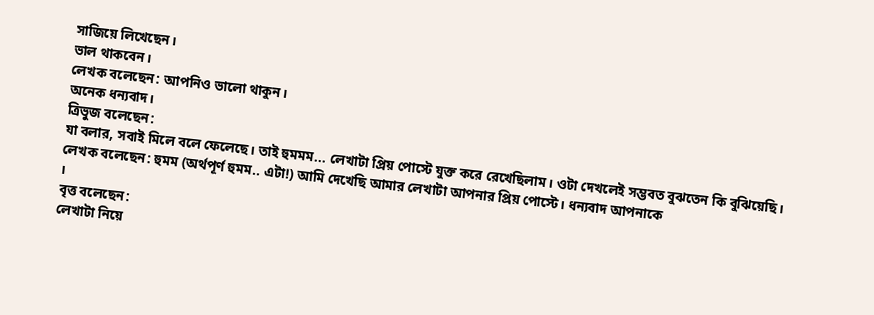সাজিয়ে লিখেছেন।
ভাল থাকবেন।
লেখক বলেছেন: আপনিও ভালো থাকুন।
অনেক ধন্যবাদ।
ত্রিভুজ বলেছেন:
যা বলার, সবাই মিলে বলে ফেলেছে। তাই হুমমম... লেখাটা প্রিয় পোস্টে যুক্ত করে রেখেছিলাম। ওটা দেখলেই সম্ভবত বুঝতেন কি বুঝিয়েছি।
লেখক বলেছেন: হুমম (অর্থপূর্ণ হুমম.. এটা!) আমি দেখেছি আমার লেখাটা আপনার প্রিয় পোস্টে। ধন্যবাদ আপনাকে
।
বৃত্ত বলেছেন:
লেখাটা নিয়ে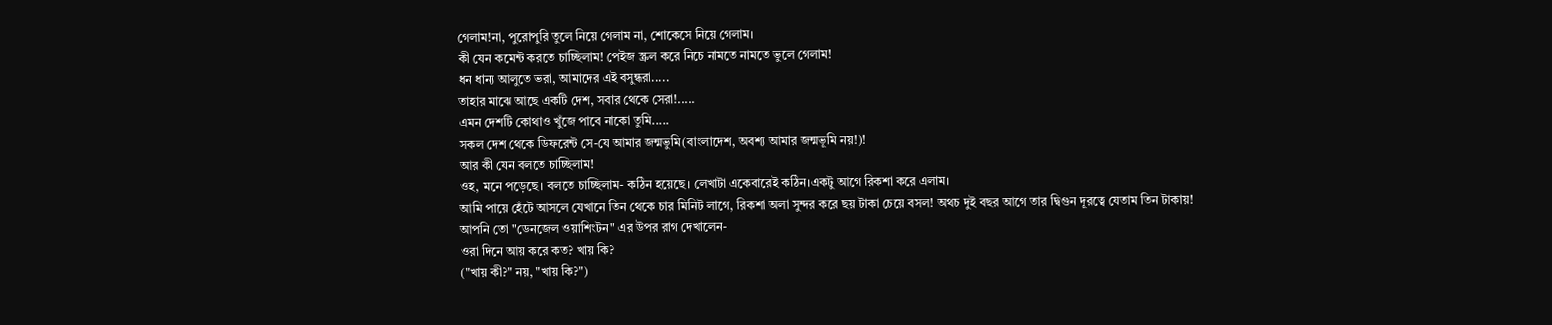গেলাম!না, পুরোপুরি তুলে নিয়ে গেলাম না, শোকেসে নিয়ে গেলাম।
কী যেন কমেন্ট করতে চাচ্ছিলাম! পেইজ স্ক্রল করে নিচে নামতে নামতে ভুলে গেলাম!
ধন ধান্য আলুতে ভরা, আমাদের এই বসুন্ধরা.....
তাহার মাঝে আছে একটি দেশ, সবার থেকে সেরা!.....
এমন দেশটি কোথাও খুঁজে পাবে নাকো তুমি.....
সকল দেশ থেকে ডিফরেন্ট সে-যে আমার জন্মভুমি(বাংলাদেশ, অবশ্য আমার জন্মভূমি নয়!)!
আর কী যেন বলতে চাচ্ছিলাম!
ওহ, মনে পড়েছে। বলতে চাচ্ছিলাম- কঠিন হয়েছে। লেখাটা একেবারেই কঠিন।একটু আগে রিকশা করে এলাম।
আমি পায়ে হেঁটে আসলে যেখানে তিন থেকে চার মিনিট লাগে, রিকশা অলা সুন্দর করে ছয় টাকা চেয়ে বসল! অথচ দুই বছর আগে তার দ্বিগুন দূরত্বে যেতাম তিন টাকায়!
আপনি তো "ডেনজেল ওয়াশিংটন" এর উপর রাগ দেখালেন-
ওরা দিনে আয় করে কত? খায় কি?
("খায় কী?" নয়, "খায় কি?")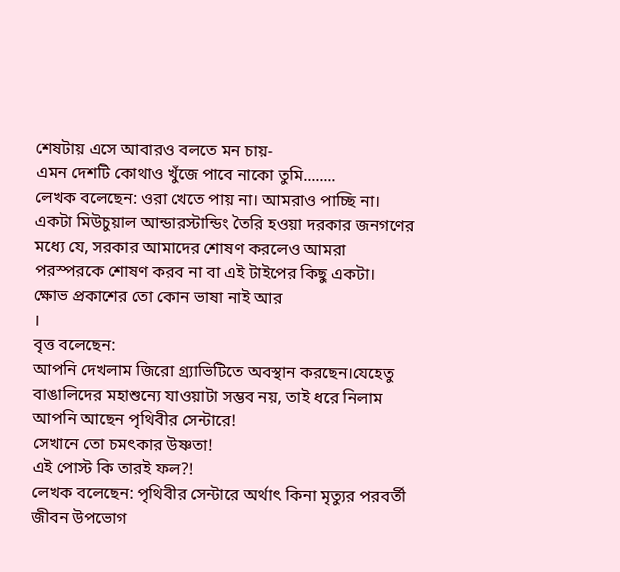শেষটায় এসে আবারও বলতে মন চায়-
এমন দেশটি কোথাও খুঁজে পাবে নাকো তুমি........
লেখক বলেছেন: ওরা খেতে পায় না। আমরাও পাচ্ছি না। একটা মিউচুয়াল আন্ডারস্টান্ডিং তৈরি হওয়া দরকার জনগণের মধ্যে যে, সরকার আমাদের শোষণ করলেও আমরা পরস্পরকে শোষণ করব না বা এই টাইপের কিছু একটা।
ক্ষোভ প্রকাশের তো কোন ভাষা নাই আর
।
বৃত্ত বলেছেন:
আপনি দেখলাম জিরো গ্র্যাভিটিতে অবস্থান করছেন।যেহেতু বাঙালিদের মহাশুন্যে যাওয়াটা সম্ভব নয়, তাই ধরে নিলাম আপনি আছেন পৃথিবীর সেন্টারে!
সেখানে তো চমৎকার উষ্ণতা!
এই পোস্ট কি তারই ফল?!
লেখক বলেছেন: পৃথিবীর সেন্টারে অর্থাৎ কিনা মৃত্যুর পরবর্তী জীবন উপভোগ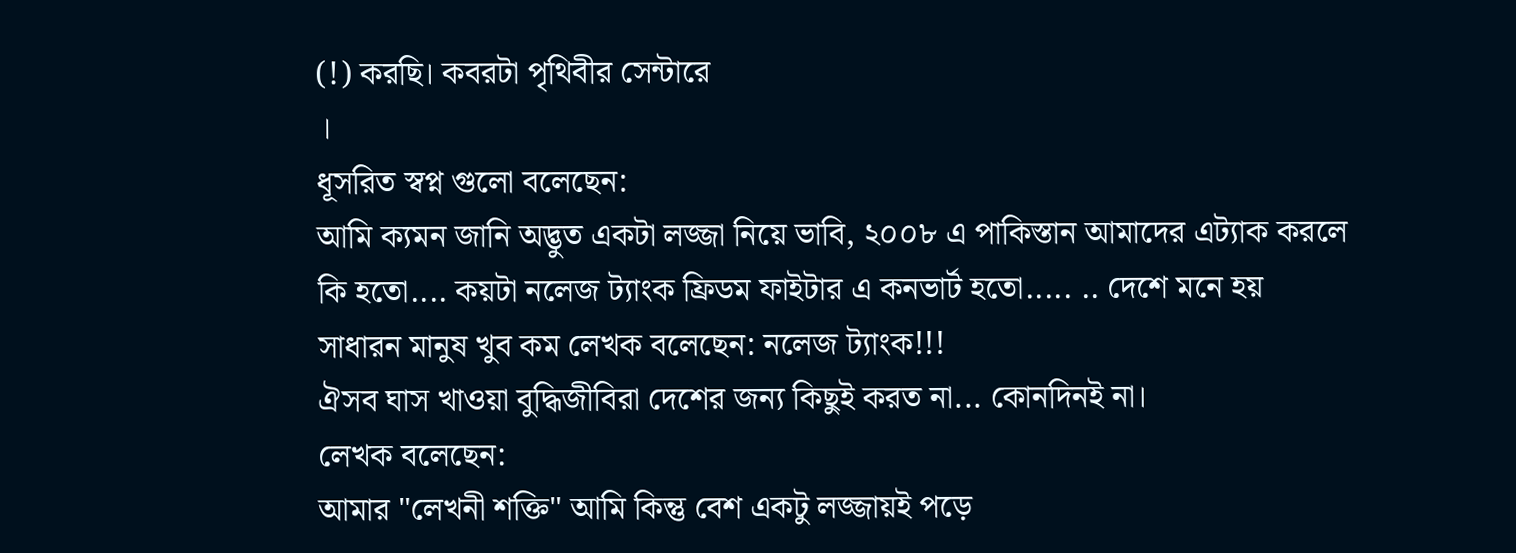(!) করছি। কবরটা পৃথিবীর সেন্টারে
।
ধূসরিত স্বপ্ন গুলো বলেছেন:
আমি ক্যমন জানি অদ্ভুত একটা লজ্জা নিয়ে ভাবি, ২০০৮ এ পাকিস্তান আমাদের এট্যাক করলে কি হতো.... কয়টা নলেজ ট্যাংক ফ্রিডম ফাইটার এ কনভার্ট হতো..... .. দেশে মনে হয় সাধারন মানুষ খুব কম লেখক বলেছেন: নলেজ ট্যাংক!!!
ঐসব ঘাস খাওয়া বুদ্ধিজীবিরা দেশের জন্য কিছুই করত না... কোনদিনই না।
লেখক বলেছেন:
আমার "লেখনী শক্তি" আমি কিন্তু বেশ একটু লজ্জায়ই পড়ে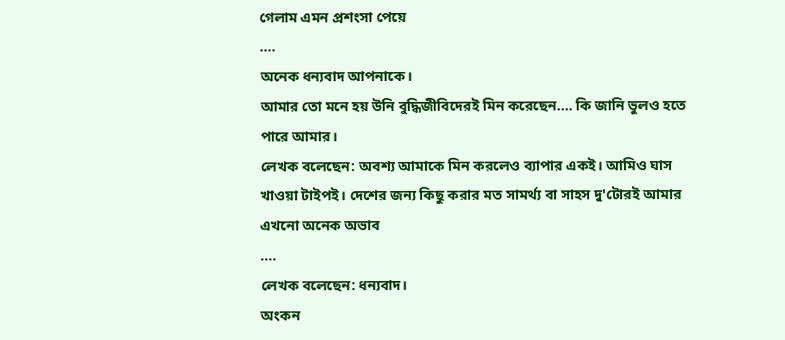গেলাম এমন প্রশংসা পেয়ে
....
অনেক ধন্যবাদ আপনাকে।
আমার তো মনে হয় উনি বুদ্ধিজীবিদেরই মিন করেছেন.... কি জানি ভুলও হতে পারে আমার।
লেখক বলেছেন: অবশ্য আমাকে মিন করলেও ব্যাপার একই। আমিও ঘাস খাওয়া টাইপই। দেশের জন্য কিছু করার মত সামর্থ্য বা সাহস দু'টোরই আমার এখনো অনেক অভাব
....
লেখক বলেছেন: ধন্যবাদ।
অংকন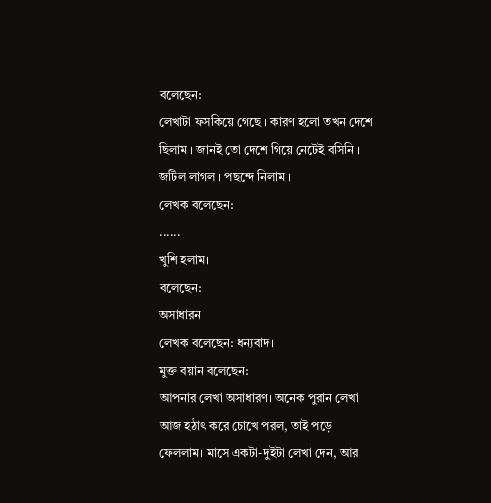বলেছেন:
লেখাটা ফসকিয়ে গেছে । কারণ হলো তখন দেশে ছিলাম । জানই তো দেশে গিয়ে নেটেই বসিনি । জটিল লাগল । পছন্দে নিলাম ।
লেখক বলেছেন:
......
খুশি হলাম।
বলেছেন:
অসাধারন
লেখক বলেছেন: ধন্যবাদ।
মুক্ত বয়ান বলেছেন:
আপনার লেখা অসাধারণ। অনেক পুরান লেখা আজ হঠাৎ করে চোখে পরল, তাই পড়ে ফেললাম। মাসে একটা-দুইটা লেখা দেন, আর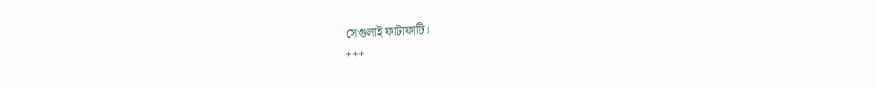সেগুলাই ফাটাফাটি।
+++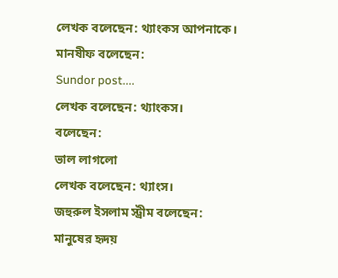লেখক বলেছেন: থ্যাংকস আপনাকে।
মানষীফ বলেছেন:
Sundor post....
লেখক বলেছেন: থ্যাংকস।
বলেছেন:
ভাল লাগলো
লেখক বলেছেন: থ্যাংস।
জহুরুল ইসলাম স্ট্রীম বলেছেন:
মানুষের হৃদয়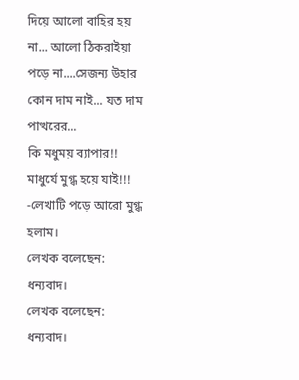দিয়ে আলো বাহির হয় না... আলো ঠিকরাইয়া পড়ে না....সেজন্য উহার কোন দাম নাই... যত দাম পাত্থরের...
কি মধুময় ব্যাপার!! মাধুর্যে মুগ্ধ হয়ে যাই!!!
-লেখাটি পড়ে আরো মুগ্ধ হলাম।
লেখক বলেছেন: ধন্যবাদ।
লেখক বলেছেন: ধন্যবাদ।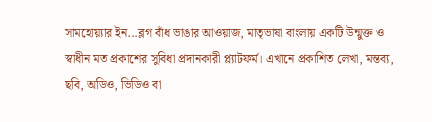সামহোয়্যার ইন...ব্লগ বাঁধ ভাঙার আওয়াজ, মাতৃভাষা বাংলায় একটি উন্মুক্ত ও স্বাধীন মত প্রকাশের সুবিধা প্রদানকারী প্ল্যাটফর্ম। এখানে প্রকাশিত লেখা, মন্তব্য, ছবি, অডিও, ভিডিও বা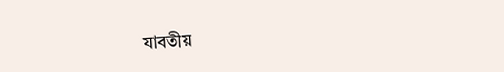যাবতীয়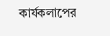কার্যকলাপের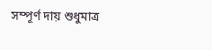সম্পূর্ণ দায় শুধুমাত্র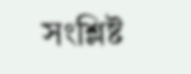সংশ্লিষ্ট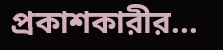প্রকাশকারীর...